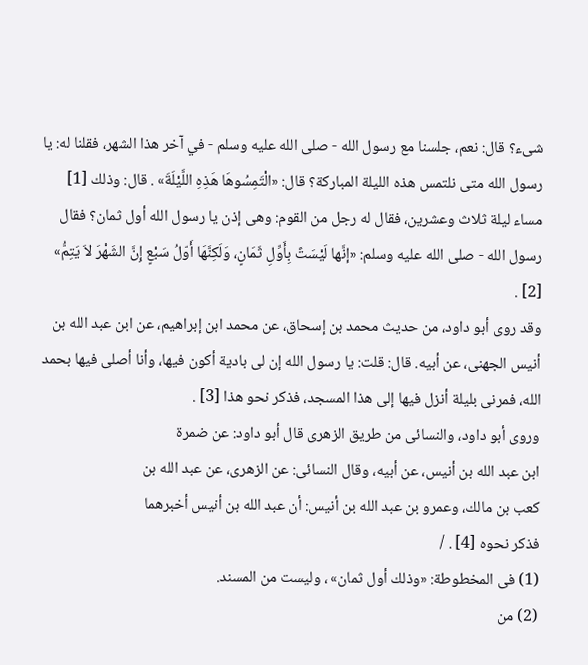شىء؟ قال: نعم، جلسنا مع رسول الله - صلى الله عليه وسلم - في آخر هذا الشهر، فقلنا له: يا رسول الله متى نلتمس هذه الليلة المباركة؟ قال: «الْتَمِسُوهَا هَذِهِ اللَّيْلَةَ» . قال: وذلك [1] مساء ليلة ثلاث وعشرين، فقال له رجل من القوم: وهى إذن يا رسول الله أول ثمان؟ فقال رسول الله - صلى الله عليه وسلم: «إنَّها لَيْسَتً بِأَوِّلِ ثَمَانٍ، وَلَكِنَّهَا أَوّلُ سَبْعٍ إِنَّ الشَهْرَ لاَ يَتِمُّ» [2] .
وقد روى أبو داود، من حديث محمد بن إسحاق، عن محمد ابن إبراهيم، عن ابن عبد الله بن أنيس الجهنى، عن أبيه. قال: قلت: يا رسول الله إن لى بادية أكون فيها، وأنا أصلى فيها بحمد الله، فمرنى بليلة أنزل فيها إلى هذا المسجد، فذكر نحو هذا [3] .
وروى أبو داود، والنسائى من طريق الزهرى قال أبو داود: عن ضمرة
ابن عبد الله بن أنيس، عن أبيه، وقال النسائى: عن الزهرى، عن عبد الله بن
كعب بن مالك، وعمرو بن عبد الله بن أنيس: أن عبد الله بن أنيس أخبرهما
فذكر نحوه [4] . /
(1) فى المخطوطة: «وذلك أول ثمان» ، وليست من المسند.
(2) من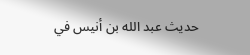حديث عبد الله بن أنيس في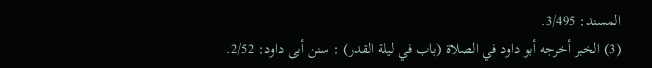المسند: 3/495.
(3) الخبر أخرجه أبو داود في الصلاة (باب في ليلة القدر) : سنن أبى داود: 2/52.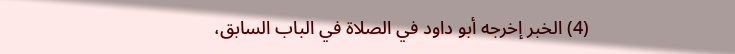(4) الخبر إخرجه أبو داود في الصلاة في الباب السابق،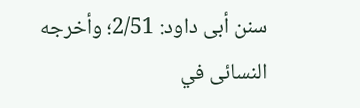سنن أبى داود: 2/51؛ وأخرجه النسائى في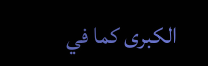الكبرى كما في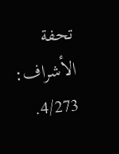تحفة الأشراف: 4/273.